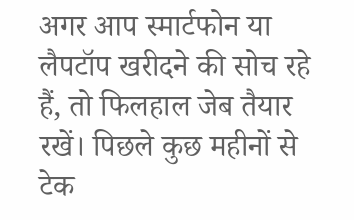अगर आप स्मार्टफोन या लैपटॉप खरीदने की सोच रहे हैं, तो फिलहाल जेब तैयार रखें। पिछले कुछ महीनों से टेक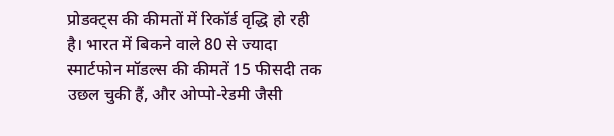प्रोडक्ट्स की कीमतों में रिकॉर्ड वृद्धि हो रही है। भारत में बिकने वाले 80 से ज्यादा स्मार्टफोन मॉडल्स की कीमतें 15 फीसदी तक उछल चुकी हैं, और ओप्पो-रेडमी जैसी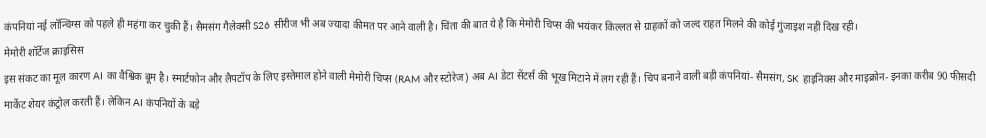कंपनियां नई लॉन्चिंग्स को पहले ही महंगा कर चुकी हैं। सैमसंग गैलेक्सी S26 सीरीज भी अब ज्यादा कीमत पर आने वाली है। चिंता की बात ये है कि मेमोरी चिप्स की भयंकर किल्लत से ग्राहकों को जल्द राहत मिलने की कोई गुंजाइश नहीं दिख रही।
मेमोरी शॉर्टेज क्राइसिस
इस संकट का मूल कारण AI का वैश्विक बूम है। स्मार्टफोन और लैपटॉप के लिए इस्तेमाल होने वाली मेमोरी चिप्स (RAM और स्टोरेज) अब AI डेटा सेंटर्स की भूख मिटाने में लग रही हैं। चिप बनाने वाली बड़ी कंपनियां- सैमसंग, SK हाइनिक्स और माइक्रोन- इनका करीब 90 फीसदी मार्केट शेयर कंट्रोल करती हैं। लेकिन AI कंपनियों के बड़े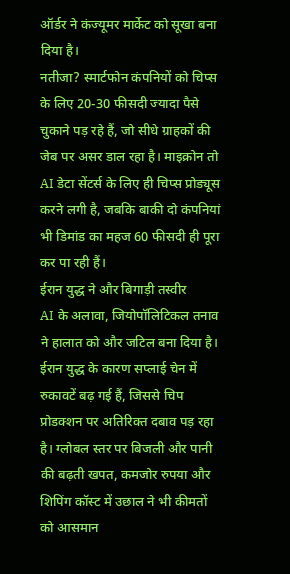ऑर्डर ने कंज्यूमर मार्केट को सूखा बना दिया है।
नतीजा? स्मार्टफोन कंपनियों को चिप्स के लिए 20-30 फीसदी ज्यादा पैसे चुकाने पड़ रहे हैं, जो सीधे ग्राहकों की जेब पर असर डाल रहा है। माइक्रोन तो AI डेटा सेंटर्स के लिए ही चिप्स प्रोड्यूस करने लगी है, जबकि बाकी दो कंपनियां भी डिमांड का महज 60 फीसदी ही पूरा कर पा रही हैं।
ईरान युद्ध ने और बिगाड़ी तस्वीर
AI के अलावा, जियोपॉलिटिकल तनाव ने हालात को और जटिल बना दिया है। ईरान युद्ध के कारण सप्लाई चेन में रुकावटें बढ़ गई हैं, जिससे चिप प्रोडक्शन पर अतिरिक्त दबाव पड़ रहा है। ग्लोबल स्तर पर बिजली और पानी की बढ़ती खपत, कमजोर रुपया और शिपिंग कॉस्ट में उछाल ने भी कीमतों को आसमान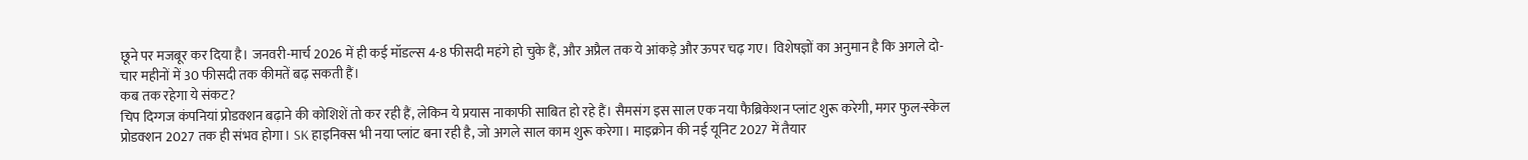छूने पर मजबूर कर दिया है। जनवरी-मार्च 2026 में ही कई मॉडल्स 4-8 फीसदी महंगे हो चुके हैं, और अप्रैल तक ये आंकड़े और ऊपर चढ़ गए। विशेषज्ञों का अनुमान है कि अगले दो-चार महीनों में 30 फीसदी तक कीमतें बढ़ सकती हैं।
कब तक रहेगा ये संकट?
चिप दिग्गज कंपनियां प्रोडक्शन बढ़ाने की कोशिशें तो कर रही हैं, लेकिन ये प्रयास नाकाफी साबित हो रहे हैं। सैमसंग इस साल एक नया फैब्रिकेशन प्लांट शुरू करेगी, मगर फुल-स्केल प्रोडक्शन 2027 तक ही संभव होगा। SK हाइनिक्स भी नया प्लांट बना रही है, जो अगले साल काम शुरू करेगा। माइक्रोन की नई यूनिट 2027 में तैयार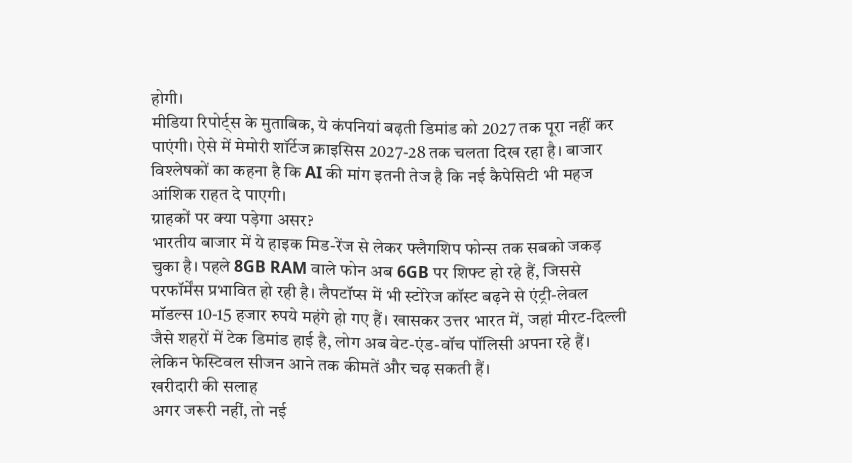होगी।
मीडिया रिपोर्ट्स के मुताबिक, ये कंपनियां बढ़ती डिमांड को 2027 तक पूरा नहीं कर पाएंगी। ऐसे में मेमोरी शॉर्टेज क्राइसिस 2027-28 तक चलता दिख रहा है। बाजार विश्लेषकों का कहना है कि AI की मांग इतनी तेज है कि नई कैपेसिटी भी महज आंशिक राहत दे पाएगी।
ग्राहकों पर क्या पड़ेगा असर?
भारतीय बाजार में ये हाइक मिड-रेंज से लेकर फ्लैगशिप फोन्स तक सबको जकड़ चुका है। पहले 8GB RAM वाले फोन अब 6GB पर शिफ्ट हो रहे हैं, जिससे परफॉर्मेंस प्रभावित हो रही है। लैपटॉप्स में भी स्टोरेज कॉस्ट बढ़ने से एंट्री-लेवल मॉडल्स 10-15 हजार रुपये महंगे हो गए हैं। खासकर उत्तर भारत में, जहां मीरट-दिल्ली जैसे शहरों में टेक डिमांड हाई है, लोग अब वेट-एंड-वॉच पॉलिसी अपना रहे हैं। लेकिन फेस्टिवल सीजन आने तक कीमतें और चढ़ सकती हैं।
खरीदारी की सलाह
अगर जरूरी नहीं, तो नई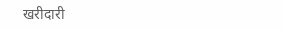खरीदारी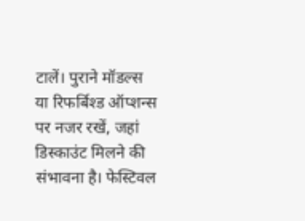टालें। पुराने मॉडल्स या रिफर्बिश्ड ऑप्शन्स पर नजर रखें, जहां डिस्काउंट मिलने की संभावना है। फेस्टिवल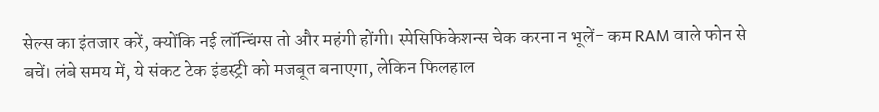सेल्स का इंतजार करें, क्योंकि नई लॉन्चिंग्स तो और महंगी होंगी। स्पेसिफिकेशन्स चेक करना न भूलें- कम RAM वाले फोन से बचें। लंबे समय में, ये संकट टेक इंडस्ट्री को मजबूत बनाएगा, लेकिन फिलहाल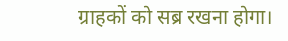ग्राहकों को सब्र रखना होगा।